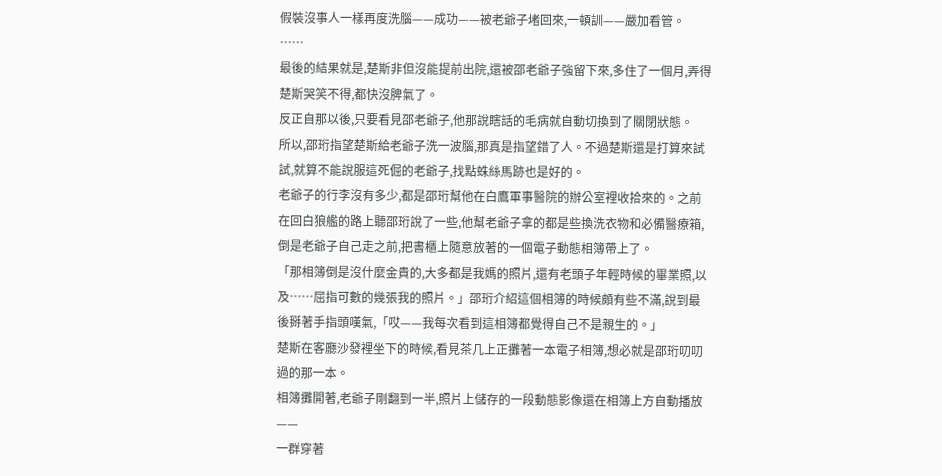假裝沒事人一樣再度洗腦——成功——被老爺子堵回來,一頓訓——嚴加看管。
……
最後的結果就是,楚斯非但沒能提前出院,還被邵老爺子強留下來,多住了一個月,弄得楚斯哭笑不得,都快沒脾氣了。
反正自那以後,只要看見邵老爺子,他那說瞎話的毛病就自動切換到了關閉狀態。
所以,邵珩指望楚斯給老爺子洗一波腦,那真是指望錯了人。不過楚斯還是打算來試試,就算不能說服這死倔的老爺子,找點蛛絲馬跡也是好的。
老爺子的行李沒有多少,都是邵珩幫他在白鷹軍事醫院的辦公室裡收拾來的。之前在回白狼艦的路上聽邵珩說了一些,他幫老爺子拿的都是些換洗衣物和必備醫療箱,倒是老爺子自己走之前,把書櫃上隨意放著的一個電子動態相簿帶上了。
「那相簿倒是沒什麼金貴的,大多都是我媽的照片,還有老頭子年輕時候的畢業照,以及……屈指可數的幾張我的照片。」邵珩介紹這個相簿的時候頗有些不滿,說到最後掰著手指頭嘆氣,「哎——我每次看到這相簿都覺得自己不是親生的。」
楚斯在客廳沙發裡坐下的時候,看見茶几上正攤著一本電子相簿,想必就是邵珩叨叨過的那一本。
相簿攤開著,老爺子剛翻到一半,照片上儲存的一段動態影像還在相簿上方自動播放——
一群穿著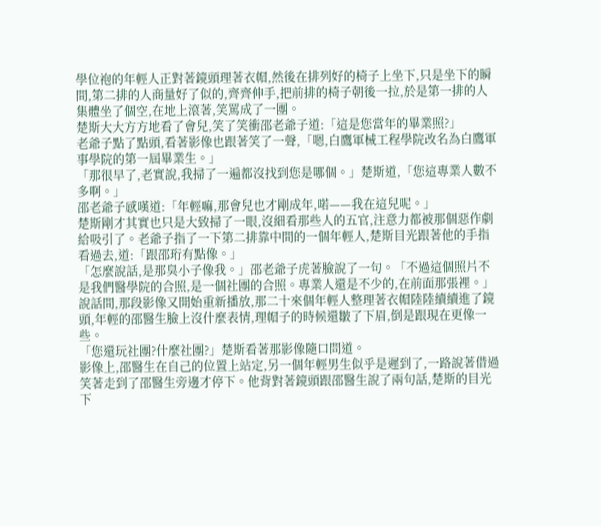學位袍的年輕人正對著鏡頭理著衣帽,然後在排列好的椅子上坐下,只是坐下的瞬間,第二排的人商量好了似的,齊齊伸手,把前排的椅子朝後一拉,於是第一排的人集體坐了個空,在地上滾著,笑罵成了一團。
楚斯大大方方地看了會兒,笑了笑衝邵老爺子道:「這是您當年的畢業照?」
老爺子點了點頭,看著影像也跟著笑了一聲,「嗯,白鷹軍械工程學院改名為白鷹軍事學院的第一屆畢業生。」
「那很早了,老實說,我掃了一遍都沒找到您是哪個。」楚斯道,「您這專業人數不多啊。」
邵老爺子感嘆道:「年輕嘛,那會兒也才剛成年,喏——我在這兒呢。」
楚斯剛才其實也只是大致掃了一眼,沒細看那些人的五官,注意力都被那個惡作劇給吸引了。老爺子指了一下第二排靠中間的一個年輕人,楚斯目光跟著他的手指看過去,道:「跟邵珩有點像。」
「怎麼說話,是那臭小子像我。」邵老爺子虎著臉說了一句。「不過這個照片不是我們醫學院的合照,是一個社團的合照。專業人還是不少的,在前面那張裡。」
說話間,那段影像又開始重新播放,那二十來個年輕人整理著衣帽陸陸續續進了鏡頭,年輕的邵醫生臉上沒什麼表情,理帽子的時候還皺了下眉,倒是跟現在更像一些。
「您還玩社團?什麼社團?」楚斯看著那影像隨口問道。
影像上,邵醫生在自己的位置上站定,另一個年輕男生似乎是遲到了,一路說著借過笑著走到了邵醫生旁邊才停下。他背對著鏡頭跟邵醫生說了兩句話,楚斯的目光下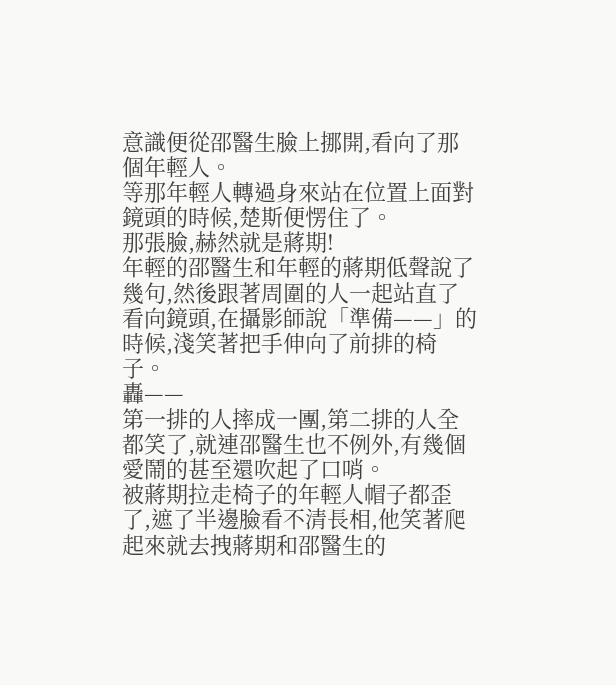意識便從邵醫生臉上挪開,看向了那個年輕人。
等那年輕人轉過身來站在位置上面對鏡頭的時候,楚斯便愣住了。
那張臉,赫然就是蔣期!
年輕的邵醫生和年輕的蔣期低聲說了幾句,然後跟著周圍的人一起站直了看向鏡頭,在攝影師說「準備——」的時候,淺笑著把手伸向了前排的椅子。
轟——
第一排的人摔成一團,第二排的人全都笑了,就連邵醫生也不例外,有幾個愛鬧的甚至還吹起了口哨。
被蔣期拉走椅子的年輕人帽子都歪了,遮了半邊臉看不清長相,他笑著爬起來就去拽蔣期和邵醫生的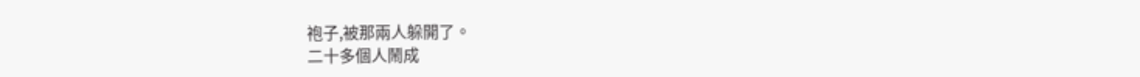袍子,被那兩人躲開了。
二十多個人鬧成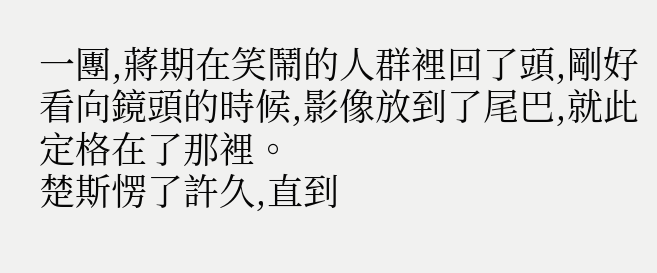一團,蔣期在笑鬧的人群裡回了頭,剛好看向鏡頭的時候,影像放到了尾巴,就此定格在了那裡。
楚斯愣了許久,直到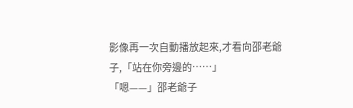影像再一次自動播放起來,才看向邵老爺子,「站在你旁邊的……」
「嗯——」邵老爺子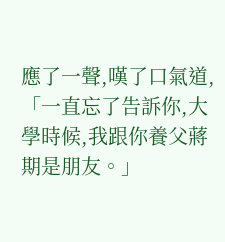應了一聲,嘆了口氣道,「一直忘了告訴你,大學時候,我跟你養父蔣期是朋友。」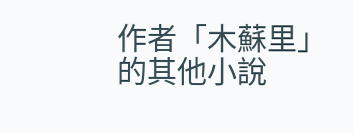作者「木蘇里」的其他小說